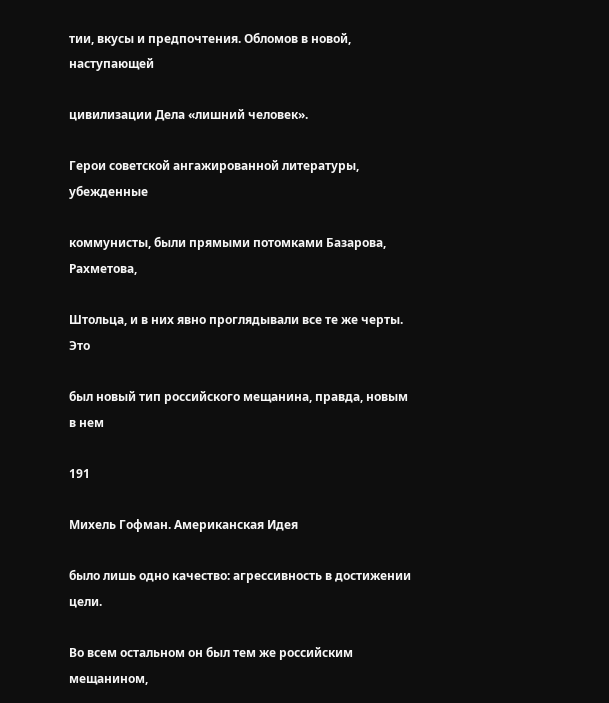тии, вкусы и предпочтения. Обломов в новой, наступающей

цивилизации Дела «лишний человек».

Герои советской ангажированной литературы, убежденные

коммунисты, были прямыми потомками Базарова, Рахметова,

Штольца, и в них явно проглядывали все те же черты. Это

был новый тип российского мещанина, правда, новым в нем

191

Михель Гофман. Американская Идея

было лишь одно качество: агрессивность в достижении цели.

Во всем остальном он был тем же российским мещанином,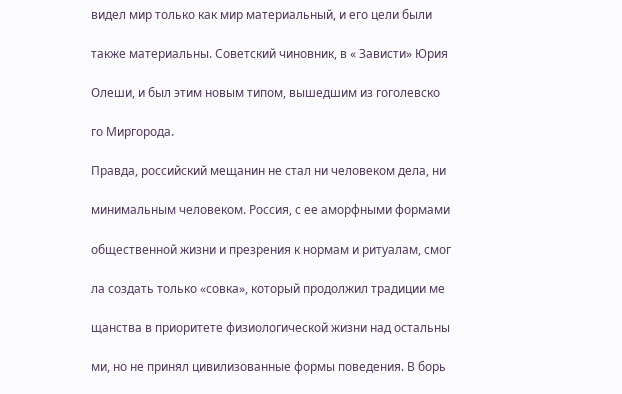видел мир только как мир материальный, и его цели были

также материальны. Советский чиновник, в « Зависти» Юрия

Олеши, и был этим новым типом, вышедшим из гоголевско

го Миргорода.

Правда, российский мещанин не стал ни человеком дела, ни

минимальным человеком. Россия, с ее аморфными формами

общественной жизни и презрения к нормам и ритуалам, смог

ла создать только «совка», который продолжил традиции ме

щанства в приоритете физиологической жизни над остальны

ми, но не принял цивилизованные формы поведения. В борь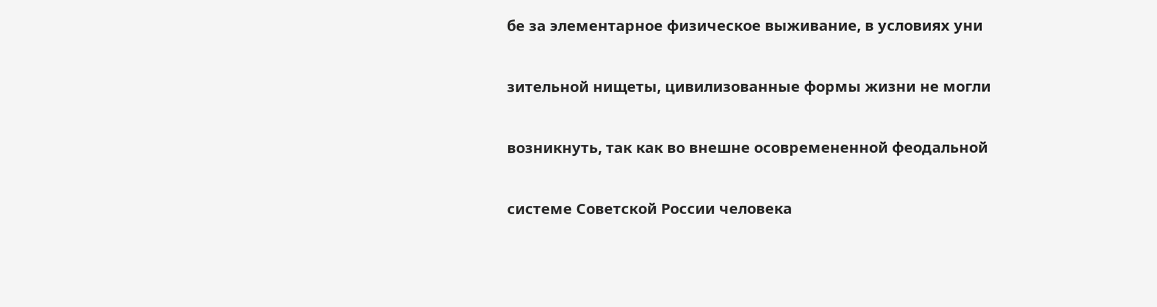бе за элементарное физическое выживание, в условиях уни

зительной нищеты, цивилизованные формы жизни не могли

возникнуть, так как во внешне осовремененной феодальной

системе Советской России человека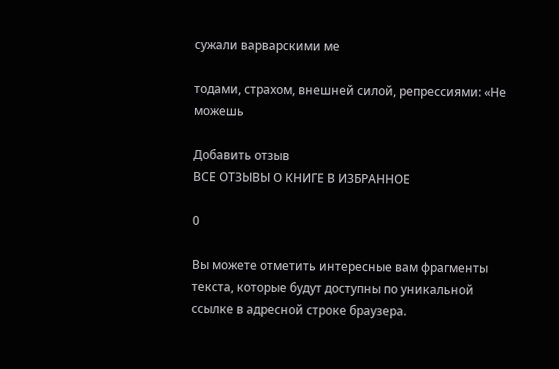сужали варварскими ме

тодами, страхом, внешней силой, репрессиями: «Не можешь

Добавить отзыв
ВСЕ ОТЗЫВЫ О КНИГЕ В ИЗБРАННОЕ

0

Вы можете отметить интересные вам фрагменты текста, которые будут доступны по уникальной ссылке в адресной строке браузера.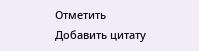Отметить Добавить цитату